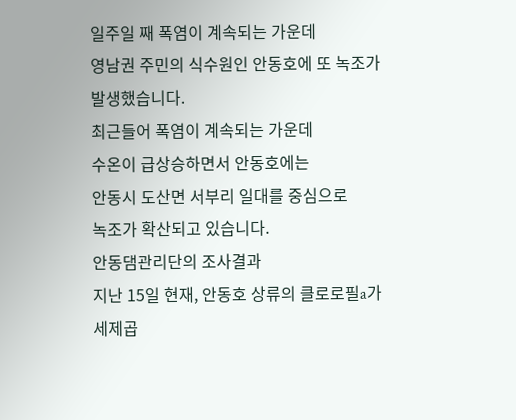일주일 째 폭염이 계속되는 가운데
영남권 주민의 식수원인 안동호에 또 녹조가
발생했습니다.
최근들어 폭염이 계속되는 가운데
수온이 급상승하면서 안동호에는
안동시 도산면 서부리 일대를 중심으로
녹조가 확산되고 있습니다.
안동댐관리단의 조사결과
지난 15일 현재, 안동호 상류의 클로로필a가
세제곱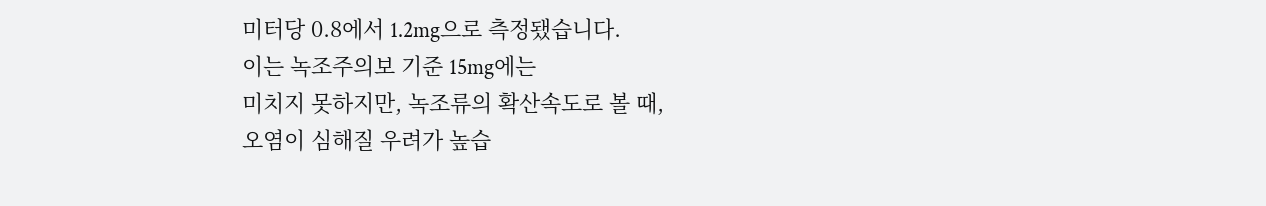미터당 0.8에서 1.2mg으로 측정됐습니다.
이는 녹조주의보 기준 15mg에는
미치지 못하지만, 녹조류의 확산속도로 볼 때,
오염이 심해질 우려가 높습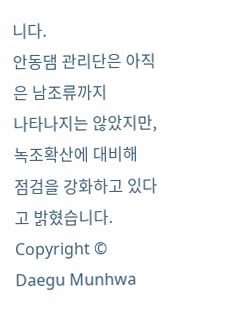니다.
안동댐 관리단은 아직은 남조류까지
나타나지는 않았지만, 녹조확산에 대비해
점검을 강화하고 있다고 밝혔습니다.
Copyright © Daegu Munhwa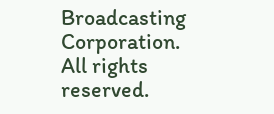Broadcasting Corporation. All rights reserved.